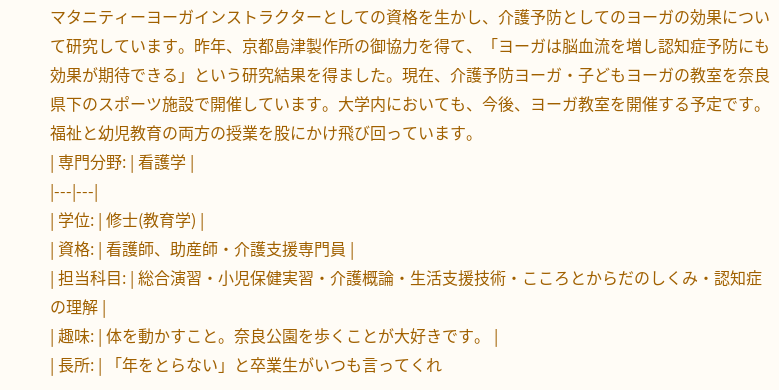マタニティーヨーガインストラクターとしての資格を生かし、介護予防としてのヨーガの効果について研究しています。昨年、京都島津製作所の御協力を得て、「ヨーガは脳血流を増し認知症予防にも効果が期待できる」という研究結果を得ました。現在、介護予防ヨーガ・子どもヨーガの教室を奈良県下のスポーツ施設で開催しています。大学内においても、今後、ヨーガ教室を開催する予定です。福祉と幼児教育の両方の授業を股にかけ飛び回っています。
| 専門分野: | 看護学 |
|---|---|
| 学位: | 修士(教育学) |
| 資格: | 看護師、助産師・介護支援専門員 |
| 担当科目: | 総合演習・小児保健実習・介護概論・生活支援技術・こころとからだのしくみ・認知症の理解 |
| 趣味: | 体を動かすこと。奈良公園を歩くことが大好きです。 |
| 長所: | 「年をとらない」と卒業生がいつも言ってくれ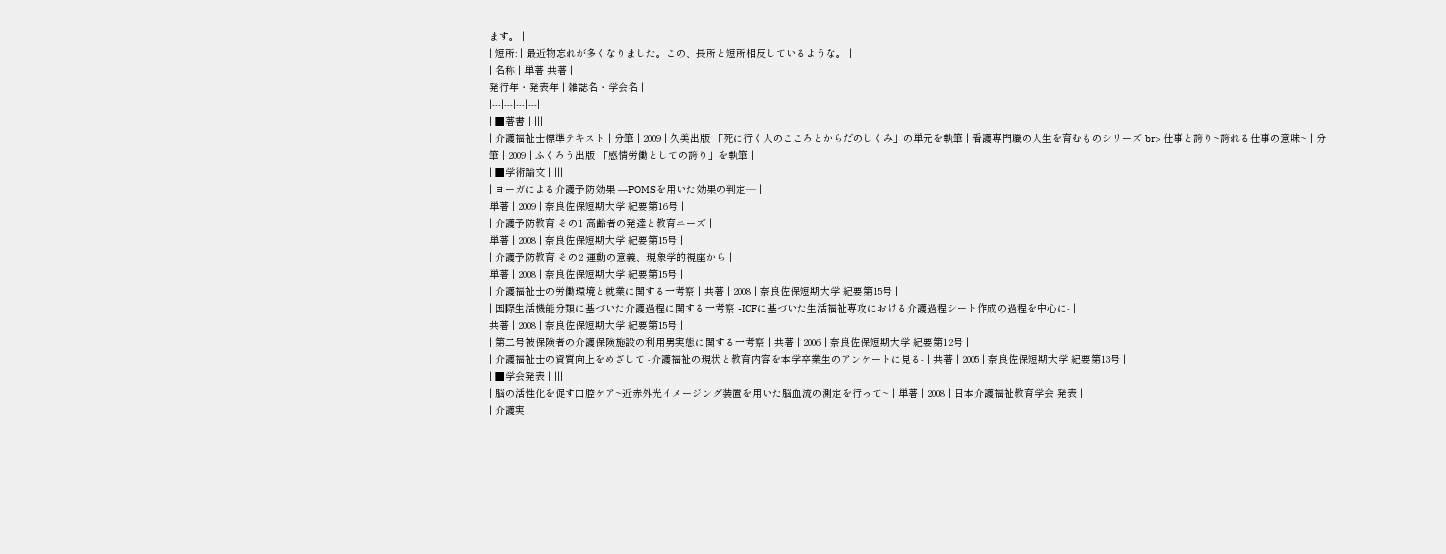ます。 |
| 短所: | 最近物忘れが多くなりました。この、長所と短所相反しているような。 |
| 名称 | 単著 共著 |
発行年・発表年 | 雑誌名・学会名 |
|---|---|---|---|
| ■著書 | |||
| 介護福祉士標準テキスト | 分筆 | 2009 | 久美出版 「死に行く人のこころとからだのしくみ」の単元を執筆 | 看護専門職の人生を育むものシリーズ br> 仕事と誇り~誇れる仕事の意味~ | 分筆 | 2009 | ふくろう出版 「感情労働としての誇り」を執筆 |
| ■学術論文 | |||
| ヨーガによる介護予防効果 ―POMSを用いた効果の判定― |
単著 | 2009 | 奈良佐保短期大学 紀要第16号 |
| 介護予防教育 その1 高齢者の発達と教育ニーズ |
単著 | 2008 | 奈良佐保短期大学 紀要第15号 |
| 介護予防教育 その2 運動の意義、現象学的視座から |
単著 | 2008 | 奈良佐保短期大学 紀要第15号 |
| 介護福祉士の労働環境と就業に関する一考察 | 共著 | 2008 | 奈良佐保短期大学 紀要第15号 |
| 国際生活機能分類に基づいた介護過程に関する一考察 -ICFに基づいた生活福祉専攻における介護過程シート作成の過程を中心に- |
共著 | 2008 | 奈良佐保短期大学 紀要第15号 |
| 第二号被保険者の介護保険施設の利用男実態に関する一考察 | 共著 | 2006 | 奈良佐保短期大学 紀要第12号 |
| 介護福祉士の資質向上をめざして -介護福祉の現状と教育内容を本学卒業生のアンケートに見る- | 共著 | 2005 | 奈良佐保短期大学 紀要第13号 |
| ■学会発表 | |||
| 脳の活性化を促す口腔ケア~近赤外光イメージング装置を用いた脳血流の測定を行って~ | 単著 | 2008 | 日本介護福祉教育学会 発表 |
| 介護実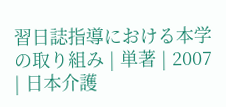習日誌指導における本学の取り組み | 単著 | 2007 | 日本介護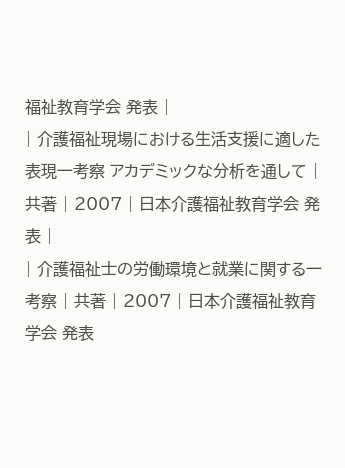福祉教育学会 発表 |
| 介護福祉現場における生活支援に適した表現一考察 アカデミックな分析を通して |
共著 | 2007 | 日本介護福祉教育学会 発表 |
| 介護福祉士の労働環境と就業に関する一考察 | 共著 | 2007 | 日本介護福祉教育学会 発表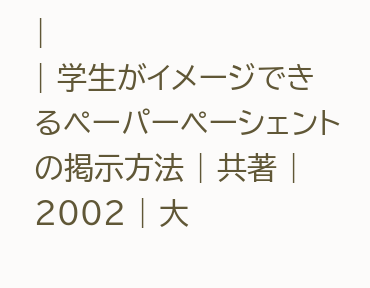|
| 学生がイメージできるペーパーペーシェントの掲示方法 | 共著 | 2002 | 大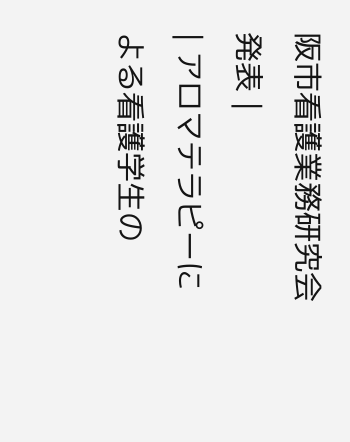阪市看護業務研究会 発表 |
| アロマテラピーによる看護学生の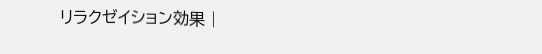リラクゼイション効果 |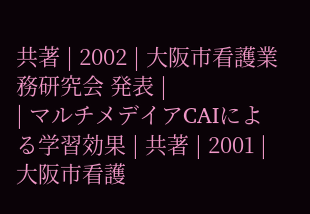共著 | 2002 | 大阪市看護業務研究会 発表 |
| マルチメデイアCAIによる学習効果 | 共著 | 2001 | 大阪市看護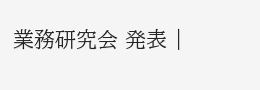業務研究会 発表 |